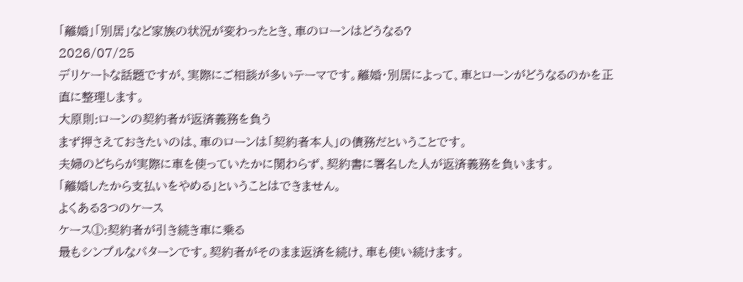「離婚」「別居」など家族の状況が変わったとき、車のローンはどうなる?
2026/07/25
デリケートな話題ですが、実際にご相談が多いテーマです。離婚・別居によって、車とローンがどうなるのかを正直に整理します。
大原則:ローンの契約者が返済義務を負う
まず押さえておきたいのは、車のローンは「契約者本人」の債務だということです。
夫婦のどちらが実際に車を使っていたかに関わらず、契約書に署名した人が返済義務を負います。
「離婚したから支払いをやめる」ということはできません。
よくある3つのケース
ケース①:契約者が引き続き車に乗る
最もシンプルなパターンです。契約者がそのまま返済を続け、車も使い続けます。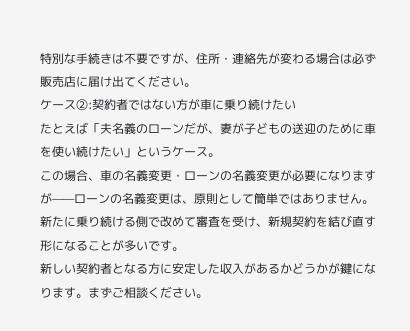特別な手続きは不要ですが、住所・連絡先が変わる場合は必ず販売店に届け出てください。
ケース②:契約者ではない方が車に乗り続けたい
たとえば「夫名義のローンだが、妻が子どもの送迎のために車を使い続けたい」というケース。
この場合、車の名義変更・ローンの名義変更が必要になりますが——ローンの名義変更は、原則として簡単ではありません。
新たに乗り続ける側で改めて審査を受け、新規契約を結び直す形になることが多いです。
新しい契約者となる方に安定した収入があるかどうかが鍵になります。まずご相談ください。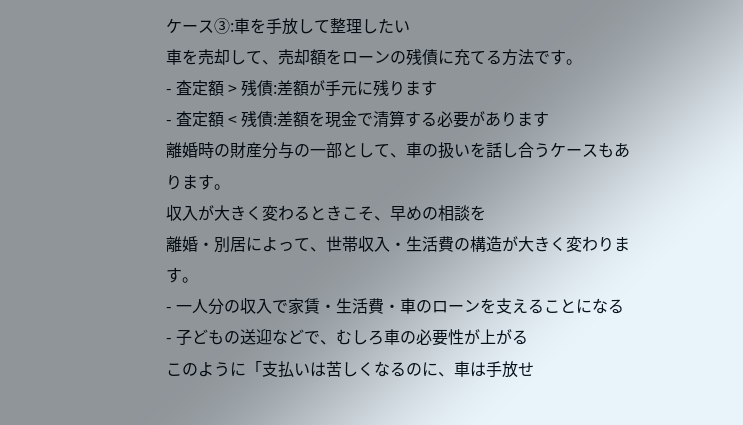ケース③:車を手放して整理したい
車を売却して、売却額をローンの残債に充てる方法です。
- 査定額 > 残債:差額が手元に残ります
- 査定額 < 残債:差額を現金で清算する必要があります
離婚時の財産分与の一部として、車の扱いを話し合うケースもあります。
収入が大きく変わるときこそ、早めの相談を
離婚・別居によって、世帯収入・生活費の構造が大きく変わります。
- 一人分の収入で家賃・生活費・車のローンを支えることになる
- 子どもの送迎などで、むしろ車の必要性が上がる
このように「支払いは苦しくなるのに、車は手放せ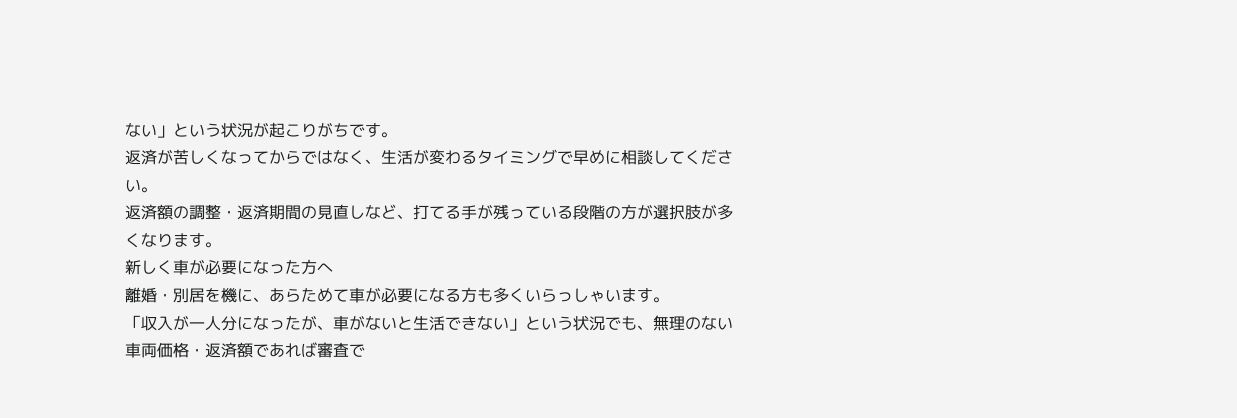ない」という状況が起こりがちです。
返済が苦しくなってからではなく、生活が変わるタイミングで早めに相談してください。
返済額の調整・返済期間の見直しなど、打てる手が残っている段階の方が選択肢が多くなります。
新しく車が必要になった方へ
離婚・別居を機に、あらためて車が必要になる方も多くいらっしゃいます。
「収入が一人分になったが、車がないと生活できない」という状況でも、無理のない車両価格・返済額であれば審査で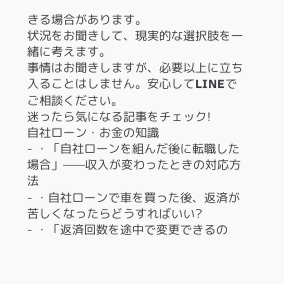きる場合があります。
状況をお聞きして、現実的な選択肢を一緒に考えます。
事情はお聞きしますが、必要以上に立ち入ることはしません。安心してLINEでご相談ください。
迷ったら気になる記事をチェック!
自社ローン・お金の知識
- ・「自社ローンを組んだ後に転職した場合」——収入が変わったときの対応方法
- ・自社ローンで車を買った後、返済が苦しくなったらどうすればいい?
- ・「返済回数を途中で変更できるの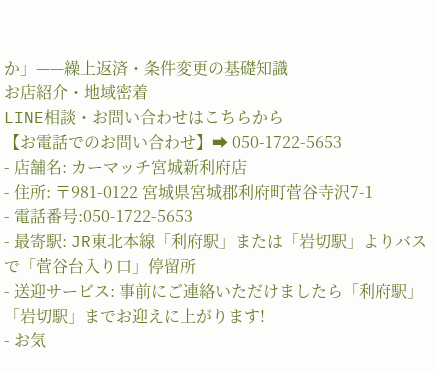か」——繰上返済・条件変更の基礎知識
お店紹介・地域密着
LINE相談・お問い合わせはこちらから
【お電話でのお問い合わせ】➡ 050-1722-5653
- 店舗名: カーマッチ宮城新利府店
- 住所: 〒981-0122 宮城県宮城郡利府町菅谷寺沢7-1
- 電話番号:050-1722-5653
- 最寄駅: JR東北本線「利府駅」または「岩切駅」よりバスで「菅谷台入り口」停留所
- 送迎サービス: 事前にご連絡いただけましたら「利府駅」「岩切駅」までお迎えに上がります!
- お気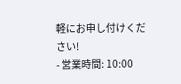軽にお申し付けください!
- 営業時間: 10:00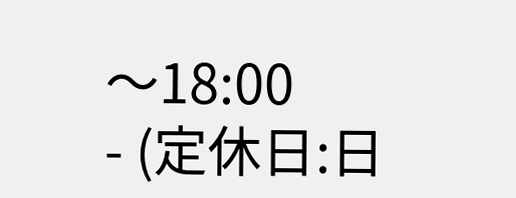〜18:00
- (定休日:日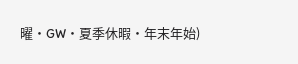曜・GW・夏季休暇・年末年始)